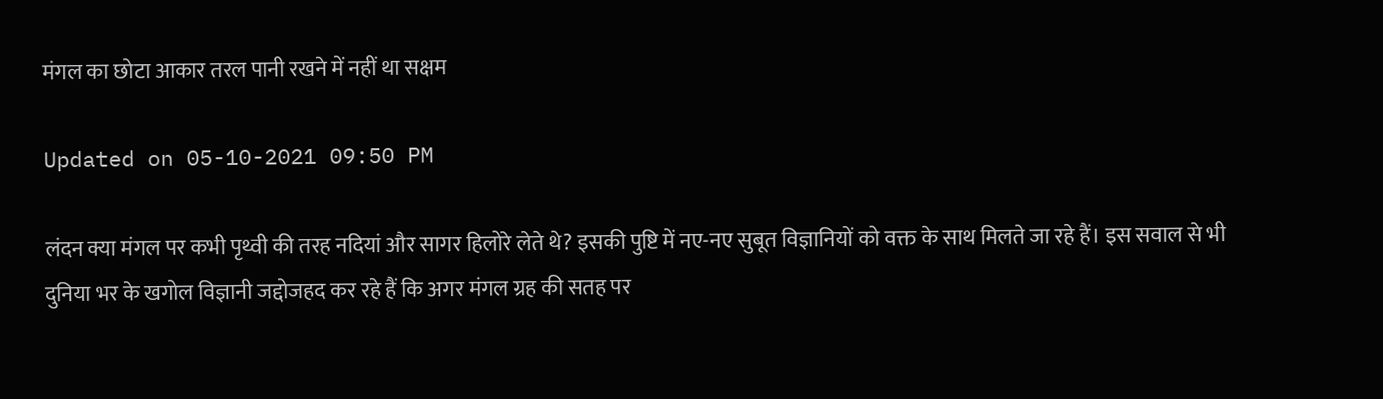मंगल का छोटा आकार तरल पानी रखने में नहीं था सक्षम

Updated on 05-10-2021 09:50 PM

लंदन क्या मंगल पर कभी पृथ्वी की तरह नदियां और सागर हिलोरे लेते थे? इसकी पुष्टि में नए-नए सुबूत विज्ञानियों को वक्त के साथ मिलते जा रहे हैं। इस सवाल से भी दुनिया भर के खगोल विज्ञानी जद्दोजहद कर रहे हैं कि अगर मंगल ग्रह की सतह पर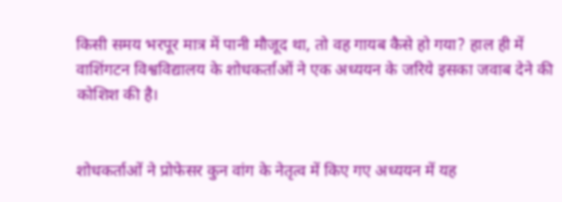किसी समय भरपूर मात्र में पानी मौजूद था, तो वह गायब कैसे हो गया? हाल ही में वाशिंगटन विश्वविद्यालय के शोधकर्ताओं ने एक अध्ययन के जरिये इसका जवाब देने की कोशिश की है।


शोधकर्ताओं ने प्रोफेसर कुन वांग के नेतृत्व में किए गए अध्ययन में यह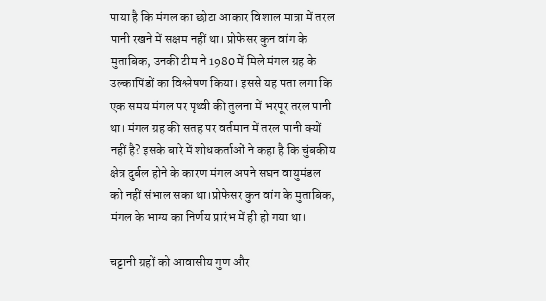पाया है कि मंगल का छोटा आकार विशाल मात्रा में तरल पानी रखने में सक्षम नहीं था। प्रोफेसर कुन वांग के मुताबिक, उनकी टीम ने 1980 में मिले मंगल ग्रह के उल्कापिंडों का विश्लेषण किया। इससे यह पता लगा कि एक समय मंगल पर पृथ्वी की तुलना में भरपूर तरल पानी था। मंगल ग्रह की सतह पर वर्तमान में तरल पानी क्यों नहीं है? इसके बारे में शोधकर्ताओं ने कहा है कि चुंबकीय क्षेत्र दुर्बल होने के कारण मंगल अपने सघन वायुमंडल को नहीं संभाल सका था।प्रोफेसर कुन वांग के मुताबिक, मंगल के भाग्य का निर्णय प्रारंभ में ही हो गया था।

चट्टानी ग्रहों को आवासीय गुण और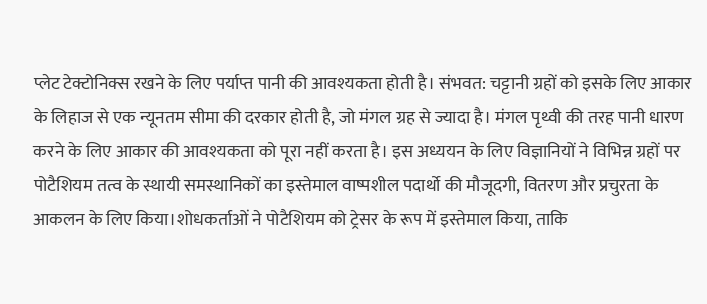प्लेट टेक्टोनिक्स रखने के लिए पर्याप्त पानी की आवश्यकता होती है। संभवत: चट्टानी ग्रहों को इसके लिए आकार के लिहाज से एक न्यूनतम सीमा की दरकार होती है, जो मंगल ग्रह से ज्यादा है। मंगल पृथ्वी की तरह पानी धारण करने के लिए आकार की आवश्यकता को पूरा नहीं करता है। इस अध्ययन के लिए विज्ञानियों ने विभिन्न ग्रहों पर पोटैशियम तत्व के स्थायी समस्थानिकों का इस्तेमाल वाष्पशील पदार्थो की मौजूदगी, वितरण और प्रचुरता के आकलन के लिए किया।शोधकर्ताओं ने पोटैशियम को ट्रेसर के रूप में इस्तेमाल किया, ताकि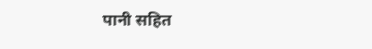पानी सहित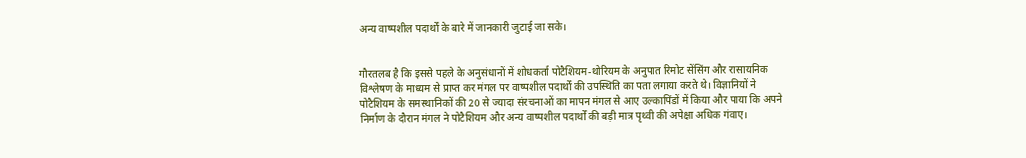अन्य वाष्पशील पदार्थों के बारे में जानकारी जुटाई जा सके।


गौरतलब है कि इससे पहले के अनुसंधानों में शोधकर्ता पोटैशियम-थोरियम के अनुपात रिमोट सेंसिंग और रासायनिक विश्लेषण के माध्यम से प्राप्त कर मंगल पर वाष्पशील पदार्थों की उपस्थिति का पता लगाया करते थे। विज्ञानियों ने पोटैशियम के समस्थानिकों की 20 से ज्यादा संरचनाओं का मापन मंगल से आए उल्कापिंडों में किया और पाया कि अपने निर्माण के दौरान मंगल ने पोटैशियम और अन्य वाष्पशील पदार्थों की बड़ी मात्र पृथ्वी की अपेक्षा अधिक गंवाए।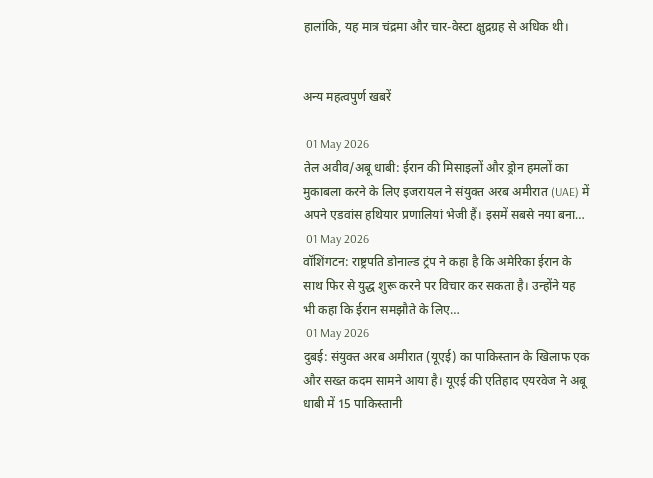हालांकि, यह मात्र चंद्रमा और चार-वेस्टा क्षुद्रग्रह से अधिक थी।


अन्य महत्वपुर्ण खबरें

 01 May 2026
तेल अवीव/अबू धाबी: ईरान की मिसाइलों और ड्रोन हमलों का मुकाबला करने के लिए इजरायल ने संयुक्त अरब अमीरात (UAE) में अपने एडवांस हथियार प्रणालियां भेजी हैं। इसमें सबसे नया बना…
 01 May 2026
वॉशिंगटन: राष्ट्रपति डोनाल्ड ट्रंप ने कहा है कि अमेरिका ईरान के साथ फिर से युद्ध शुरू करने पर विचार कर सकता है। उन्होंने यह भी कहा कि ईरान समझौते के लिए…
 01 May 2026
दुबई: संयुक्त अरब अमीरात (यूएई) का पाकिस्तान के खिलाफ एक और सख्त कदम सामने आया है। यूएई की एतिहाद एयरवेज ने अबू धाबी में 15 पाकिस्तानी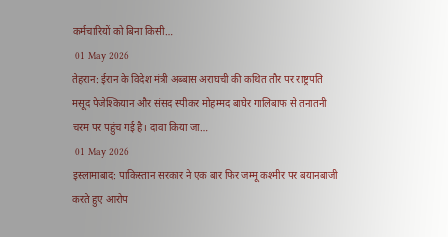कर्मचारियों को बिना किसी…
 01 May 2026
तेहरान: ईरान के विदेश मंत्री अब्बास अराघची की कथित तौर पर राष्ट्रपति मसूद पेजेश्कियान और संसद स्पीकर मोहम्मद बाघेर गालिबाफ से तनातनी चरम पर पहुंच गई है। दावा किया जा…
 01 May 2026
इस्लामाबाद: पाकिस्तान सरकार ने एक बार फिर जम्मू कश्मीर पर बयानबाजी करते हुए आरोप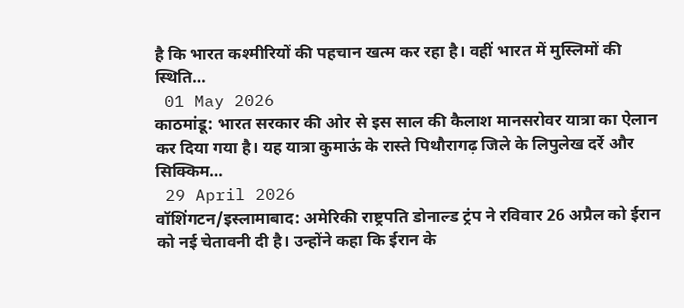है कि भारत कश्मीरियों की पहचान खत्म कर रहा है। वहीं भारत में मुस्लिमों की स्थिति…
 01 May 2026
काठमांडू: भारत सरकार की ओर से इस साल की कैलाश मानसरोवर यात्रा का ऐलान कर दिया गया है। यह यात्रा कुमाऊं के रास्ते पिथौरागढ़ जिले के लिपुलेख दर्रे और सिक्किम…
 29 April 2026
वॉशिंगटन/इस्लामाबाद: अमेरिकी राष्ट्रपति डोनाल्ड ट्रंप ने रविवार 26 अप्रैल को ईरान को नई चेतावनी दी है। उन्होंने कहा कि ईरान के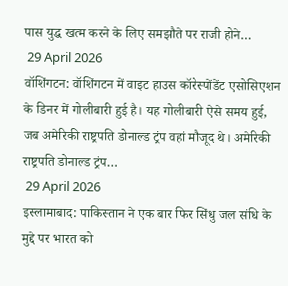पास युद्ध खत्म करने के लिए समझौते पर राजी होने…
 29 April 2026
वॉशिंगटन: वॉशिंगटन में वाइट हाउस कॉरेस्पोंडेंट एसोसिएशन के डिनर में गोलीबारी हुई है। यह गोलीबारी ऐसे समय हुई, जब अमेरिकी राष्ट्रपति डोनाल्ड ट्रंप वहां मौजूद थे। अमेरिकी राष्ट्रपति डोनाल्ड ट्रंप…
 29 April 2026
इस्लामाबाद: पाकिस्तान ने एक बार फिर सिंधु जल संधि के मुद्दे पर भारत को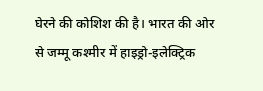घेरने की कोशिश की है। भारत की ओर से जम्मू कश्मीर में हाइड्रो-इलेक्ट्रिक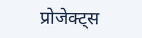प्रोजेक्ट्स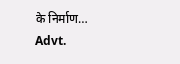के निर्माण…
Advt.